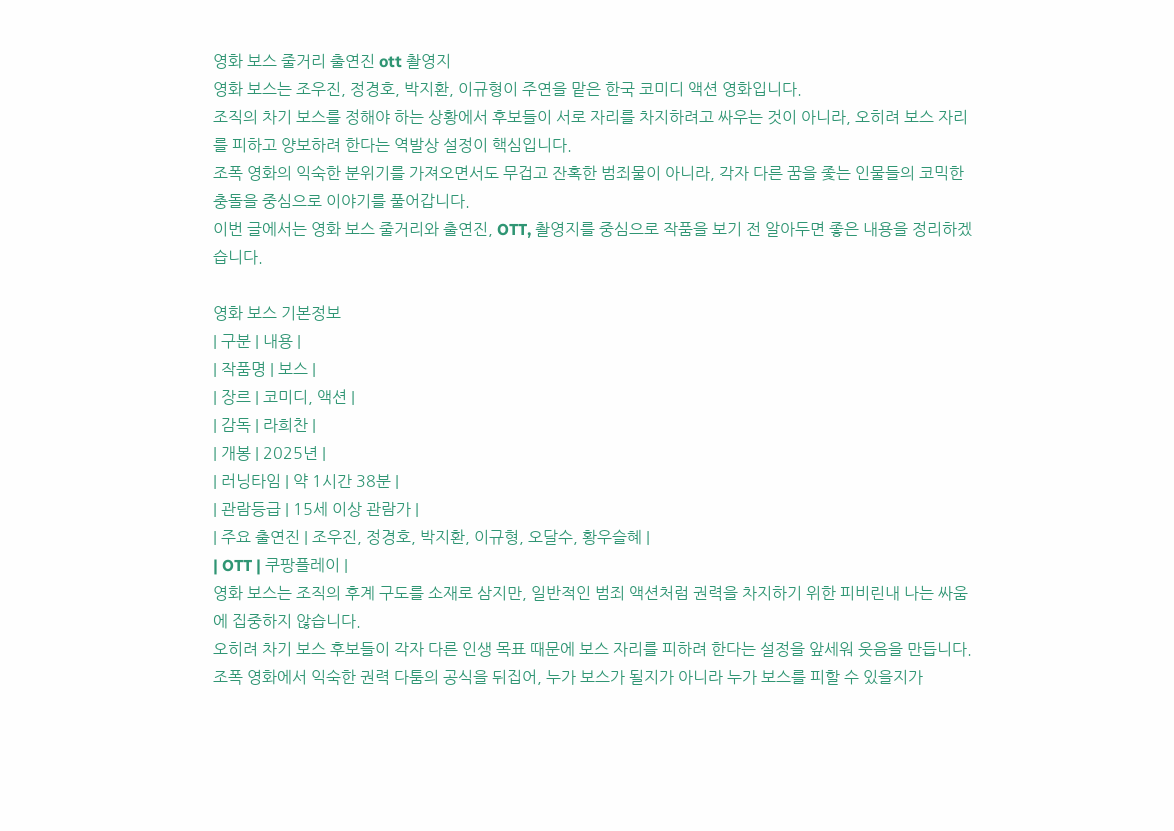영화 보스 줄거리 출연진 ott 촬영지
영화 보스는 조우진, 정경호, 박지환, 이규형이 주연을 맡은 한국 코미디 액션 영화입니다.
조직의 차기 보스를 정해야 하는 상황에서 후보들이 서로 자리를 차지하려고 싸우는 것이 아니라, 오히려 보스 자리를 피하고 양보하려 한다는 역발상 설정이 핵심입니다.
조폭 영화의 익숙한 분위기를 가져오면서도 무겁고 잔혹한 범죄물이 아니라, 각자 다른 꿈을 좇는 인물들의 코믹한 충돌을 중심으로 이야기를 풀어갑니다.
이번 글에서는 영화 보스 줄거리와 출연진, OTT, 촬영지를 중심으로 작품을 보기 전 알아두면 좋은 내용을 정리하겠습니다.

영화 보스 기본정보
| 구분 | 내용 |
| 작품명 | 보스 |
| 장르 | 코미디, 액션 |
| 감독 | 라희찬 |
| 개봉 | 2025년 |
| 러닝타임 | 약 1시간 38분 |
| 관람등급 | 15세 이상 관람가 |
| 주요 출연진 | 조우진, 정경호, 박지환, 이규형, 오달수, 황우슬혜 |
| OTT | 쿠팡플레이 |
영화 보스는 조직의 후계 구도를 소재로 삼지만, 일반적인 범죄 액션처럼 권력을 차지하기 위한 피비린내 나는 싸움에 집중하지 않습니다.
오히려 차기 보스 후보들이 각자 다른 인생 목표 때문에 보스 자리를 피하려 한다는 설정을 앞세워 웃음을 만듭니다.
조폭 영화에서 익숙한 권력 다툼의 공식을 뒤집어, 누가 보스가 될지가 아니라 누가 보스를 피할 수 있을지가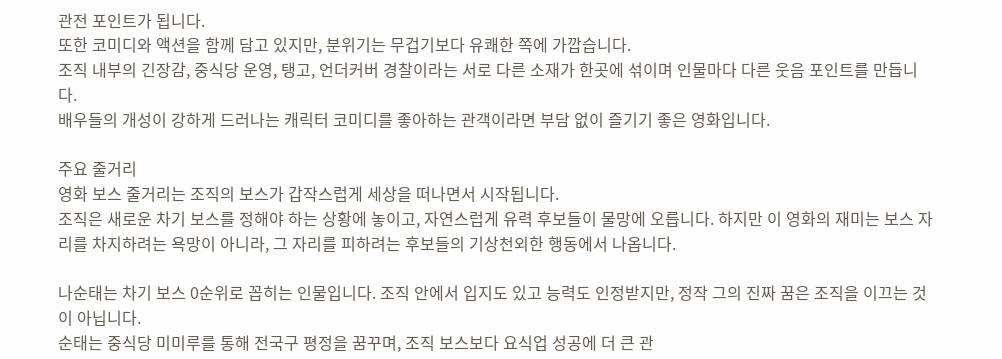관전 포인트가 됩니다.
또한 코미디와 액션을 함께 담고 있지만, 분위기는 무겁기보다 유쾌한 쪽에 가깝습니다.
조직 내부의 긴장감, 중식당 운영, 탱고, 언더커버 경찰이라는 서로 다른 소재가 한곳에 섞이며 인물마다 다른 웃음 포인트를 만듭니다.
배우들의 개성이 강하게 드러나는 캐릭터 코미디를 좋아하는 관객이라면 부담 없이 즐기기 좋은 영화입니다.

주요 줄거리
영화 보스 줄거리는 조직의 보스가 갑작스럽게 세상을 떠나면서 시작됩니다.
조직은 새로운 차기 보스를 정해야 하는 상황에 놓이고, 자연스럽게 유력 후보들이 물망에 오릅니다. 하지만 이 영화의 재미는 보스 자리를 차지하려는 욕망이 아니라, 그 자리를 피하려는 후보들의 기상천외한 행동에서 나옵니다.

나순태는 차기 보스 0순위로 꼽히는 인물입니다. 조직 안에서 입지도 있고 능력도 인정받지만, 정작 그의 진짜 꿈은 조직을 이끄는 것이 아닙니다.
순태는 중식당 미미루를 통해 전국구 평정을 꿈꾸며, 조직 보스보다 요식업 성공에 더 큰 관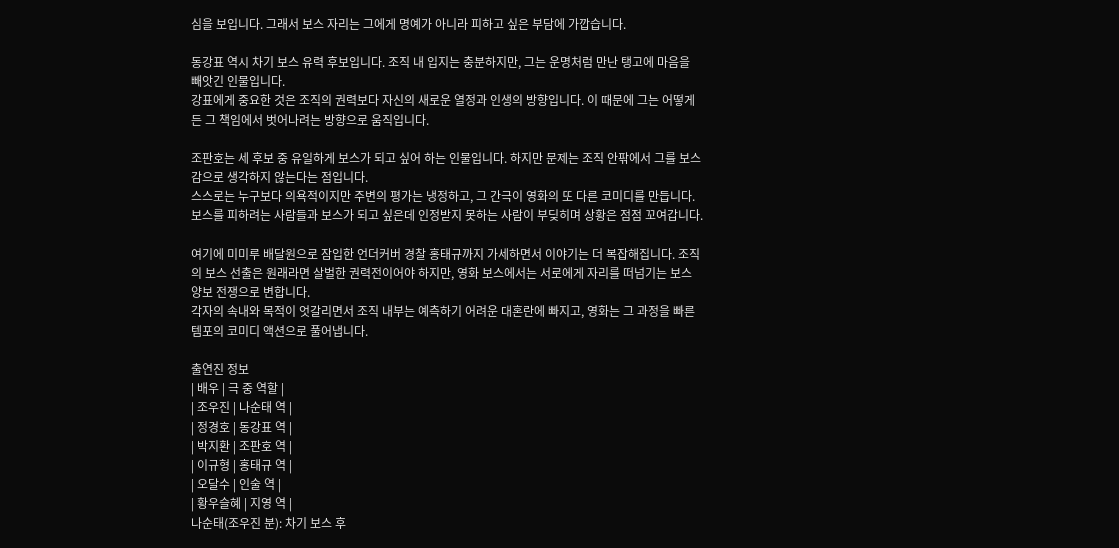심을 보입니다. 그래서 보스 자리는 그에게 명예가 아니라 피하고 싶은 부담에 가깝습니다.

동강표 역시 차기 보스 유력 후보입니다. 조직 내 입지는 충분하지만, 그는 운명처럼 만난 탱고에 마음을 빼앗긴 인물입니다.
강표에게 중요한 것은 조직의 권력보다 자신의 새로운 열정과 인생의 방향입니다. 이 때문에 그는 어떻게든 그 책임에서 벗어나려는 방향으로 움직입니다.

조판호는 세 후보 중 유일하게 보스가 되고 싶어 하는 인물입니다. 하지만 문제는 조직 안팎에서 그를 보스감으로 생각하지 않는다는 점입니다.
스스로는 누구보다 의욕적이지만 주변의 평가는 냉정하고, 그 간극이 영화의 또 다른 코미디를 만듭니다. 보스를 피하려는 사람들과 보스가 되고 싶은데 인정받지 못하는 사람이 부딪히며 상황은 점점 꼬여갑니다.

여기에 미미루 배달원으로 잠입한 언더커버 경찰 홍태규까지 가세하면서 이야기는 더 복잡해집니다. 조직의 보스 선출은 원래라면 살벌한 권력전이어야 하지만, 영화 보스에서는 서로에게 자리를 떠넘기는 보스 양보 전쟁으로 변합니다.
각자의 속내와 목적이 엇갈리면서 조직 내부는 예측하기 어려운 대혼란에 빠지고, 영화는 그 과정을 빠른 템포의 코미디 액션으로 풀어냅니다.

출연진 정보
| 배우 | 극 중 역할 |
| 조우진 | 나순태 역 |
| 정경호 | 동강표 역 |
| 박지환 | 조판호 역 |
| 이규형 | 홍태규 역 |
| 오달수 | 인술 역 |
| 황우슬혜 | 지영 역 |
나순태(조우진 분): 차기 보스 후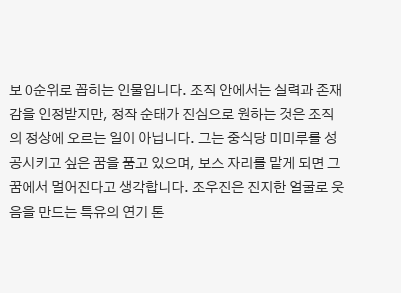보 0순위로 꼽히는 인물입니다. 조직 안에서는 실력과 존재감을 인정받지만, 정작 순태가 진심으로 원하는 것은 조직의 정상에 오르는 일이 아닙니다. 그는 중식당 미미루를 성공시키고 싶은 꿈을 품고 있으며, 보스 자리를 맡게 되면 그 꿈에서 멀어진다고 생각합니다. 조우진은 진지한 얼굴로 웃음을 만드는 특유의 연기 톤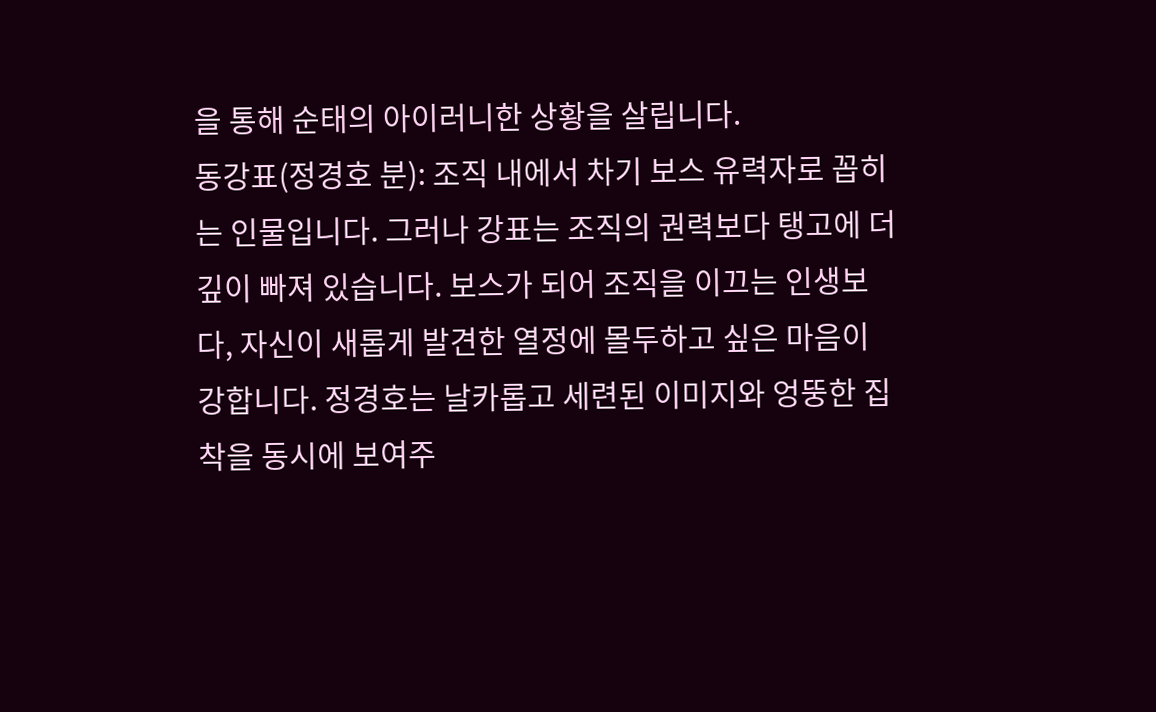을 통해 순태의 아이러니한 상황을 살립니다.
동강표(정경호 분): 조직 내에서 차기 보스 유력자로 꼽히는 인물입니다. 그러나 강표는 조직의 권력보다 탱고에 더 깊이 빠져 있습니다. 보스가 되어 조직을 이끄는 인생보다, 자신이 새롭게 발견한 열정에 몰두하고 싶은 마음이 강합니다. 정경호는 날카롭고 세련된 이미지와 엉뚱한 집착을 동시에 보여주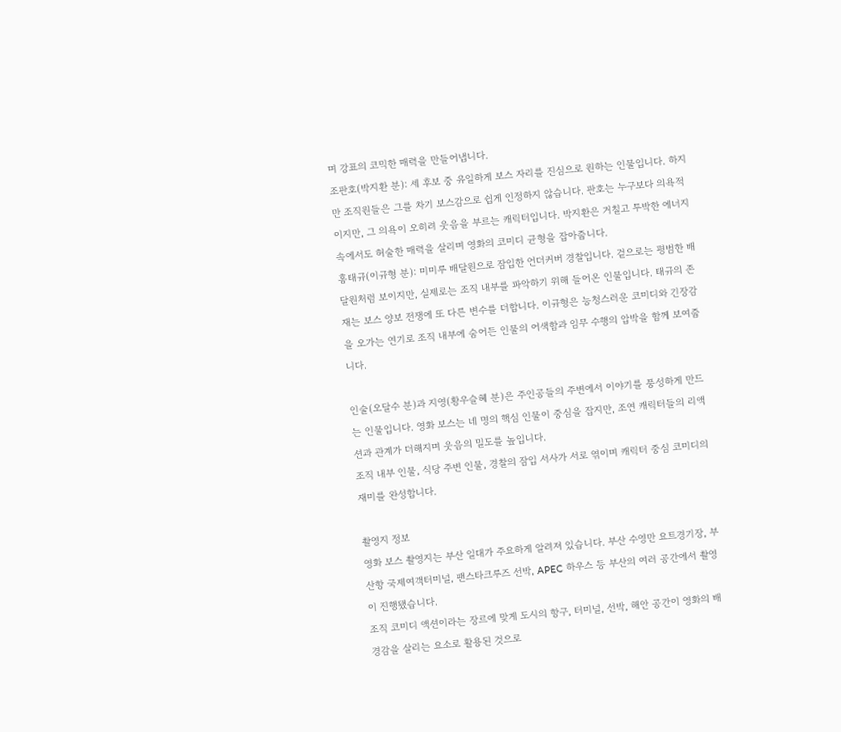며 강표의 코믹한 매력을 만들어냅니다.
조판호(박지환 분): 세 후보 중 유일하게 보스 자리를 진심으로 원하는 인물입니다. 하지만 조직원들은 그를 차기 보스감으로 쉽게 인정하지 않습니다. 판호는 누구보다 의욕적이지만, 그 의욕이 오히려 웃음을 부르는 캐릭터입니다. 박지환은 거칠고 투박한 에너지 속에서도 허술한 매력을 살리며 영화의 코미디 균형을 잡아줍니다.
홍태규(이규형 분): 미미루 배달원으로 잠입한 언더커버 경찰입니다. 겉으로는 평범한 배달원처럼 보이지만, 실제로는 조직 내부를 파악하기 위해 들어온 인물입니다. 태규의 존재는 보스 양보 전쟁에 또 다른 변수를 더합니다. 이규형은 능청스러운 코미디와 긴장감을 오가는 연기로 조직 내부에 숨어든 인물의 어색함과 임무 수행의 압박을 함께 보여줍니다.

인술(오달수 분)과 지영(황우슬혜 분)은 주인공들의 주변에서 이야기를 풍성하게 만드는 인물입니다. 영화 보스는 네 명의 핵심 인물이 중심을 잡지만, 조연 캐릭터들의 리액션과 관계가 더해지며 웃음의 밀도를 높입니다.
조직 내부 인물, 식당 주변 인물, 경찰의 잠입 서사가 서로 엮이며 캐릭터 중심 코미디의 재미를 완성합니다.

촬영지 정보
영화 보스 촬영지는 부산 일대가 주요하게 알려져 있습니다. 부산 수영만 요트경기장, 부산항 국제여객터미널, 팬스타크루즈 선박, APEC 하우스 등 부산의 여러 공간에서 촬영이 진행됐습니다.
조직 코미디 액션이라는 장르에 맞게 도시의 항구, 터미널, 선박, 해안 공간이 영화의 배경감을 살리는 요소로 활용된 것으로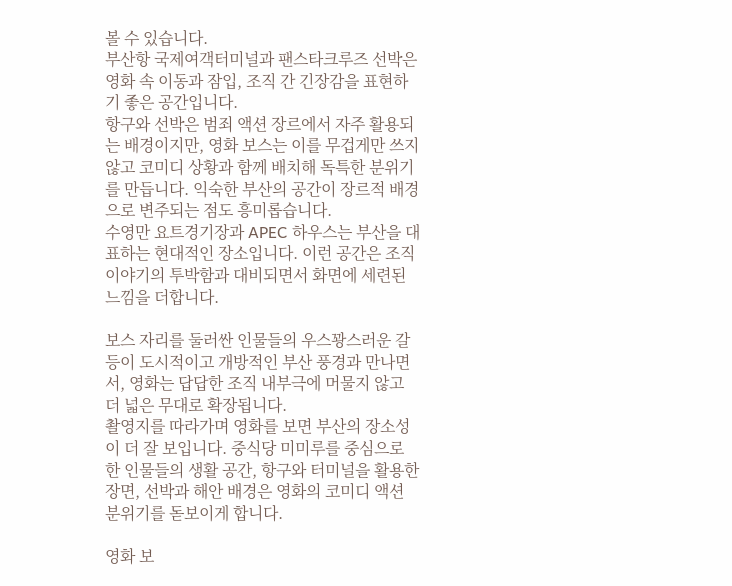볼 수 있습니다.
부산항 국제여객터미널과 팬스타크루즈 선박은 영화 속 이동과 잠입, 조직 간 긴장감을 표현하기 좋은 공간입니다.
항구와 선박은 범죄 액션 장르에서 자주 활용되는 배경이지만, 영화 보스는 이를 무겁게만 쓰지 않고 코미디 상황과 함께 배치해 독특한 분위기를 만듭니다. 익숙한 부산의 공간이 장르적 배경으로 변주되는 점도 흥미롭습니다.
수영만 요트경기장과 APEC 하우스는 부산을 대표하는 현대적인 장소입니다. 이런 공간은 조직 이야기의 투박함과 대비되면서 화면에 세련된 느낌을 더합니다.

보스 자리를 둘러싼 인물들의 우스꽝스러운 갈등이 도시적이고 개방적인 부산 풍경과 만나면서, 영화는 답답한 조직 내부극에 머물지 않고 더 넓은 무대로 확장됩니다.
촬영지를 따라가며 영화를 보면 부산의 장소성이 더 잘 보입니다. 중식당 미미루를 중심으로 한 인물들의 생활 공간, 항구와 터미널을 활용한 장면, 선박과 해안 배경은 영화의 코미디 액션 분위기를 돋보이게 합니다.

영화 보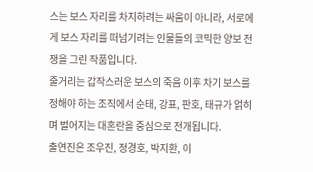스는 보스 자리를 차지하려는 싸움이 아니라, 서로에게 보스 자리를 떠넘기려는 인물들의 코믹한 양보 전쟁을 그린 작품입니다.
줄거리는 갑작스러운 보스의 죽음 이후 차기 보스를 정해야 하는 조직에서 순태, 강표, 판호, 태규가 얽히며 벌어지는 대혼란을 중심으로 전개됩니다.
출연진은 조우진, 정경호, 박지환, 이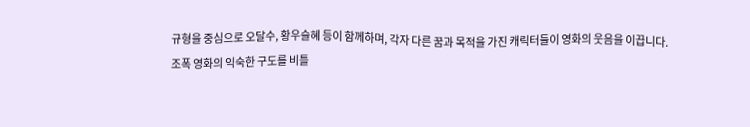규형을 중심으로 오달수, 황우슬혜 등이 함께하며, 각자 다른 꿈과 목적을 가진 캐릭터들이 영화의 웃음을 이끕니다.
조폭 영화의 익숙한 구도를 비틀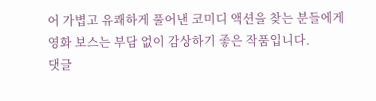어 가볍고 유쾌하게 풀어낸 코미디 액션을 찾는 분들에게 영화 보스는 부담 없이 감상하기 좋은 작품입니다.
댓글